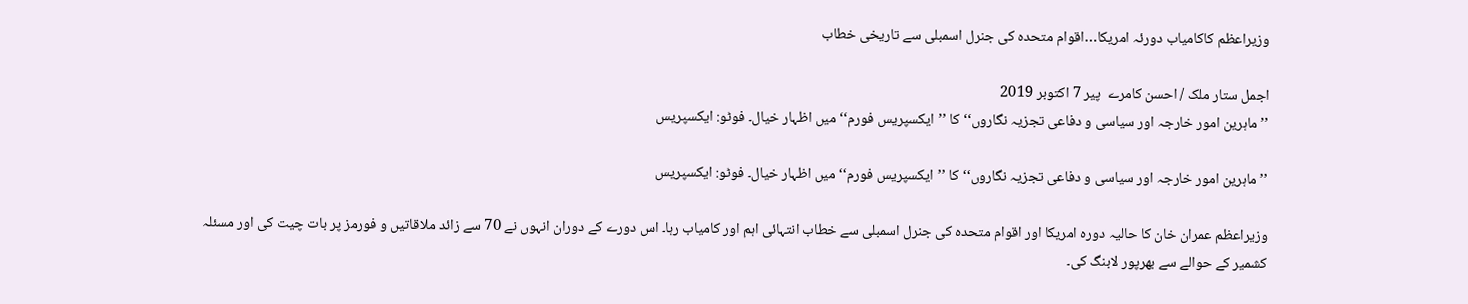وزیراعظم کاکامیاب دورئہ امریکا…اقوام متحدہ کی جنرل اسمبلی سے تاریخی خطاب

اجمل ستار ملک / احسن کامرے  پير 7 اکتوبر 2019
’’ماہرین امور خارجہ اور سیاسی و دفاعی تجزیہ نگاروں‘‘ کا ’’ایکسپریس فورم‘‘ میں اظہار خیال۔ فوٹو: ایکسپریس

’’ماہرین امور خارجہ اور سیاسی و دفاعی تجزیہ نگاروں‘‘ کا ’’ایکسپریس فورم‘‘ میں اظہار خیال۔ فوٹو: ایکسپریس

وزیراعظم عمران خان کا حالیہ دورہ امریکا اور اقوام متحدہ کی جنرل اسمبلی سے خطاب انتہائی اہم اور کامیاب رہا۔ اس دورے کے دوران انہوں نے 70 سے زائد ملاقاتیں و فورمز پر بات چیت کی اور مسئلہ کشمیر کے حوالے سے بھرپور لابنگ کی۔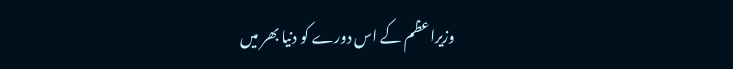وزیراعظم کے اس دورے کو دنیا بھر میں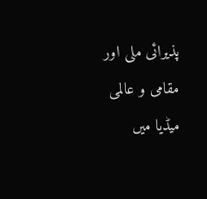پذیرائی ملی اور مقامی و عالمی میڈیا میں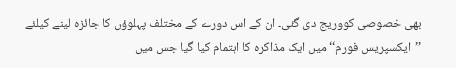بھی خصوصی کووریج دی گئی۔ ان کے اس دورے کے مختلف پہلوؤں کا جائزہ لینے کیلئے ’’ایکسپریس فورم‘‘ میں ایک مذاکرہ کا اہتمام کیا گیا جس میں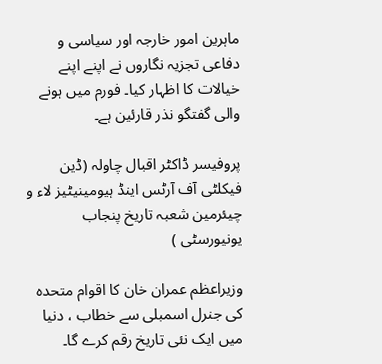ماہرین امور خارجہ اور سیاسی و دفاعی تجزیہ نگاروں نے اپنے اپنے خیالات کا اظہار کیا۔ فورم میں ہونے والی گفتگو نذر قارئین ہے۔

پروفیسر ڈاکٹر اقبال چاولہ (ڈین فیکلٹی آف آرٹس اینڈ ہیومینیٹیز لاء و چیئرمین شعبہ تاریخ پنجاب یونیورسٹی )

وزیراعظم عمران خان کا اقوام متحدہ کی جنرل اسمبلی سے خطاب ، دنیا میں ایک نئی تاریخ رقم کرے گا۔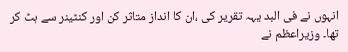انہوں نے فی البد یہہ تقریر کی ،ان کا انداز متاثر کن اور کنٹینر سے ہٹ کر تھا۔ وزیراعظم نے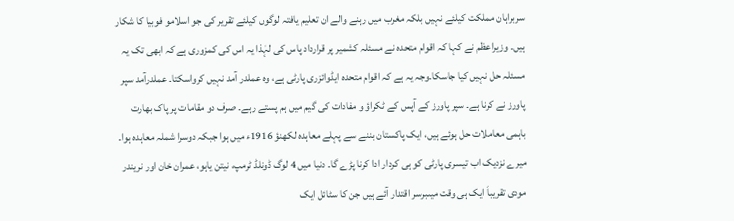سربراہان مملکت کیلئے نہیں بلکہ مغرب میں رہنے والے ان تعلیم یافتہ لوگوں کیلئے تقریر کی جو اسلامو فوبیا کا شکار ہیں۔ وزیراعظم نے کہا کہ اقوام متحدہ نے مسئلہ کشمیر پر قرارداد پاس کی لہٰذا یہ اس کی کمزوری ہے کہ ابھی تک یہ مسئلہ حل نہیں کیا جاسکا۔وجہ یہ ہے کہ اقوام متحدہ ایڈوائزری پارٹی ہے، وہ عملدر آمد نہیں کرواسکتا۔ عملدرآمد سپر پاورز نے کرنا ہے۔ سپر پاورز کے آپس کے ٹکراؤ و مفادات کی گیم میں ہم پستے رہے۔ صرف دو مقامات پر پاک بھارت باہمی معاملات حل ہوئے ہیں، ایک پاکستان بننے سے پہلے معاہدہ لکھنؤ 1916ء میں ہوا جبکہ دوسرا شملہ معاہدہ ہوا۔ میرے نزدیک اب تیسری پارٹی کو ہی کردار ادا کرنا پڑے گا۔ دنیا میں 4 لوگ ڈونلڈ ٹرمپ، نیتن یاہو، عمران خان اور نریندر مودی تقریباَ ایک ہی وقت میںبرسر اقتدار آئے ہیں جن کا سٹائل ایک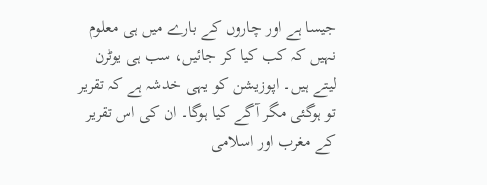جیسا ہے اور چاروں کے بارے میں ہی معلوم نہیں کہ کب کیا کر جائیں، سب ہی یوٹرن لیتے ہیں۔ اپوزیشن کو یہی خدشہ ہے کہ تقریر تو ہوگئی مگر آگے کیا ہوگا۔ ان کی اس تقریر کے مغرب اور اسلامی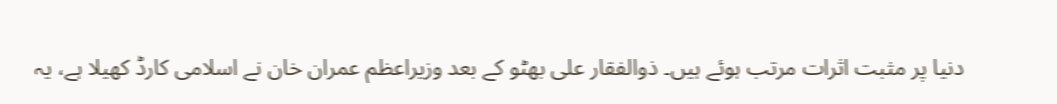دنیا پر مثبت اثرات مرتب ہوئے ہیں۔ ذوالفقار علی بھٹو کے بعد وزیراعظم عمران خان نے اسلامی کارڈ کھیلا ہے، یہ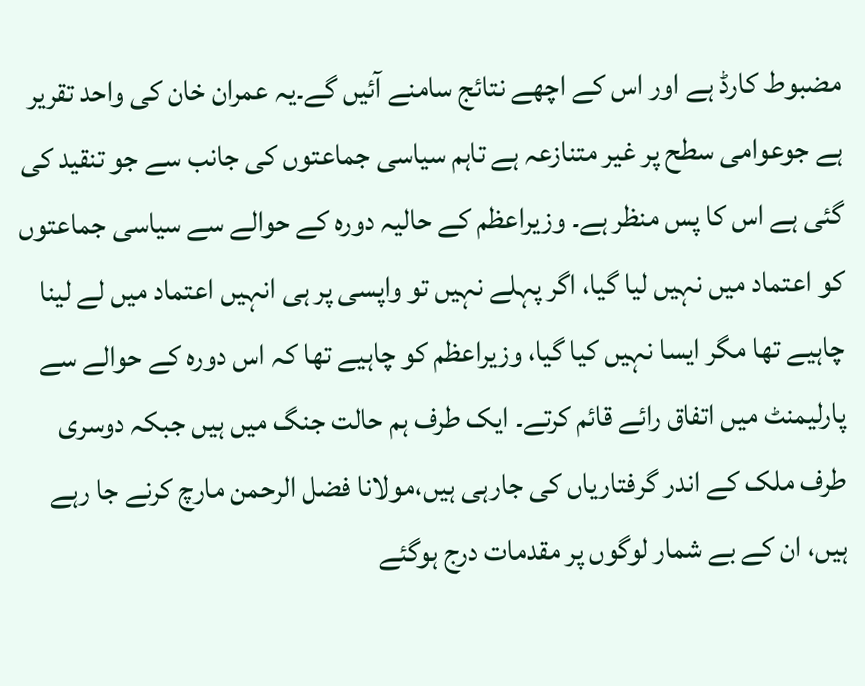مضبوط کارڈ ہے اور اس کے اچھے نتائج سامنے آئیں گے۔یہ عمران خان کی واحد تقریر ہے جوعوامی سطح پر غیر متنازعہ ہے تاہم سیاسی جماعتوں کی جانب سے جو تنقید کی گئی ہے اس کا پس منظر ہے۔ وزیراعظم کے حالیہ دورہ کے حوالے سے سیاسی جماعتوں کو اعتماد میں نہیں لیا گیا، اگر پہلے نہیں تو واپسی پر ہی انہیں اعتماد میں لے لینا چاہیے تھا مگر ایسا نہیں کیا گیا، وزیراعظم کو چاہیے تھا کہ اس دورہ کے حوالے سے پارلیمنٹ میں اتفاق رائے قائم کرتے۔ ایک طرف ہم حالت جنگ میں ہیں جبکہ دوسری طرف ملک کے اندر گرفتاریاں کی جارہی ہیں،مولانا فضل الرحمن مارچ کرنے جا رہے ہیں، ان کے بے شمار لوگوں پر مقدمات درج ہوگئے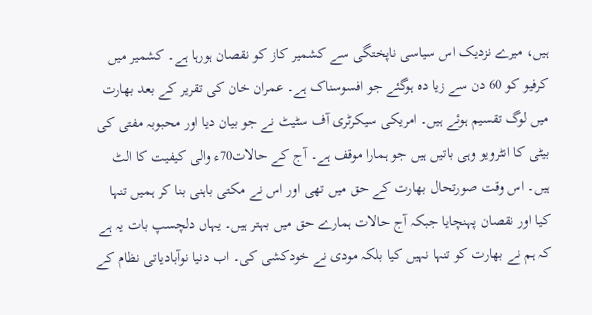ہیں، میرے نزدیک اس سیاسی ناپختگی سے کشمیر کاز کو نقصان ہورہا ہے۔ کشمیر میں کرفیو کو 60 دن سے زیا دہ ہوگئے جو افسوسناک ہے۔ عمران خان کی تقریر کے بعد بھارت میں لوگ تقسیم ہوئے ہیں۔ امریکی سیکرٹری آف سٹیٹ نے جو بیان دیا اور محبوبہ مفتی کی بیٹی کا انٹرویو وہی باتیں ہیں جو ہمارا موقف ہے۔ آج کے حالات70ء والی کیفیت کا الٹ ہیں۔ اس وقت صورتحال بھارت کے حق میں تھی اور اس نے مکتی باہنی بنا کر ہمیں تنہا کیا اور نقصان پہنچایا جبکہ آج حالات ہمارے حق میں بہتر ہیں۔ یہاں دلچسپ بات یہ ہے کہ ہم نے بھارت کو تنہا نہیں کیا بلکہ مودی نے خودکشی کی۔ اب دنیا نوآبادیاتی نظام کے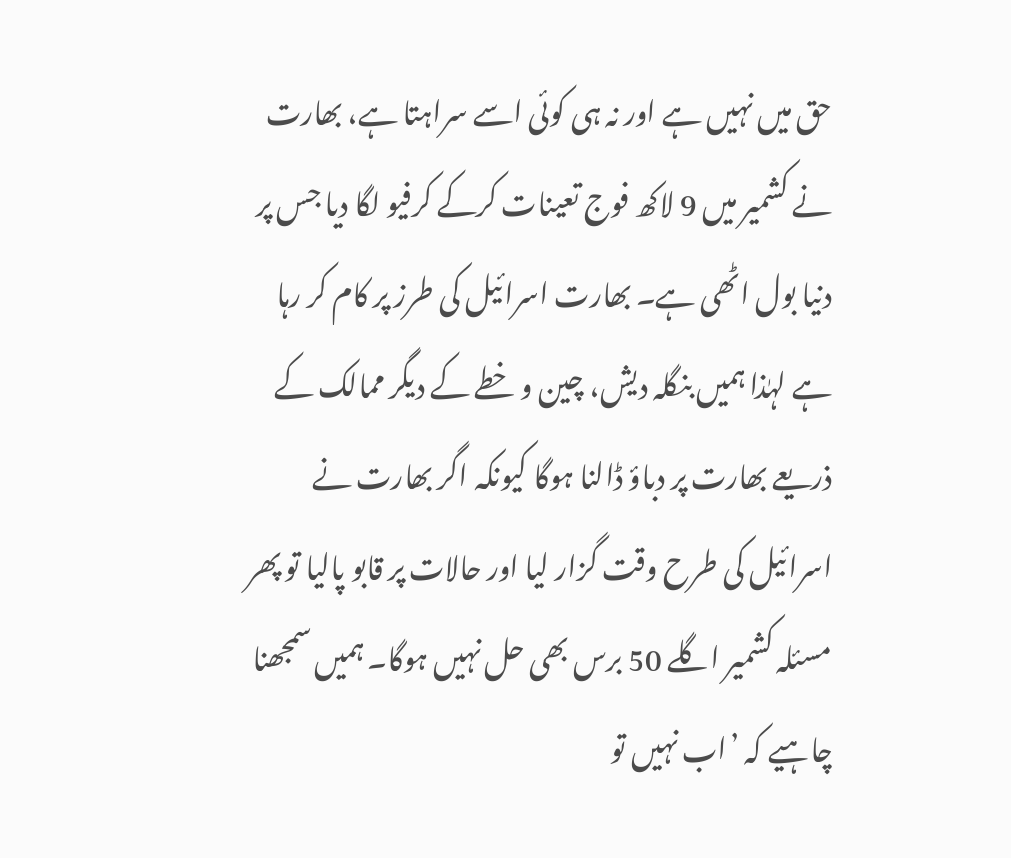حق میں نہیں ہے اور نہ ہی کوئی اسے سراہتا ہے، بھارت نے کشمیر میں 9 لاکھ فوج تعینات کرکے کرفیو لگا دیا جس پر دنیا بول اٹھی ہے۔ بھارت اسرائیل کی طرز پر کام کر رہا ہے لہٰذا ہمیں بنگلہ دیش، چین و خطے کے دیگر ممالک کے ذریعے بھارت پر دباؤ ڈالنا ہوگا کیونکہ اگر بھارت نے اسرائیل کی طرح وقت گزار لیا اور حالات پر قابو پالیا تو پھر مسئلہ کشمیر اگلے 50 برس بھی حل نہیں ہوگا۔ ہمیں سمجھنا چاہیے کہ ’اب نہیں تو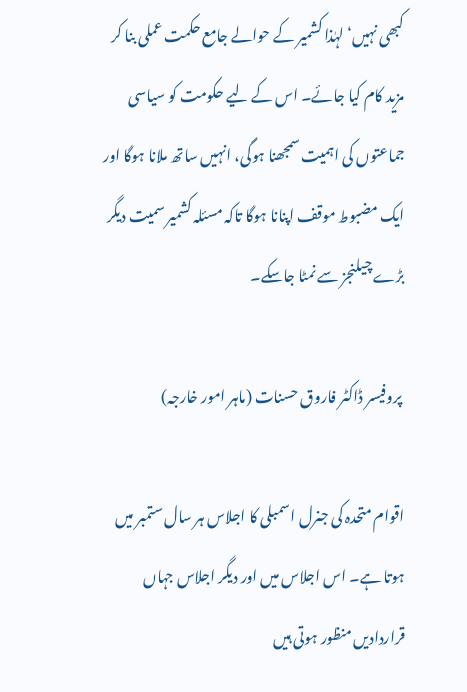کبھی نہیں‘ لہٰذا کشمیر کے حوالے جامع حکمت عملی بنا کر مزید کام کیا جائے۔ اس کے لیے حکومت کو سیاسی جماعتوں کی اہمیت سمجھنا ہوگی، انہیں ساتھ ملانا ہوگا اور ایک مضبوط موقف اپنانا ہوگا تاکہ مسئلہ کشمیر سمیت دیگر بڑے چیلنجز سے نمٹا جاسکے۔

 پروفیسر ڈاکٹر فاروق حسنات (ماہر امور خارجہ)

اقوام متحدہ کی جنرل اسمبلی کا اجلاس ہر سال ستمبر میں ہوتا ہے۔ اس اجلاس میں اور دیگر اجلاس جہاں قراردادیں منظور ہوتی ہیں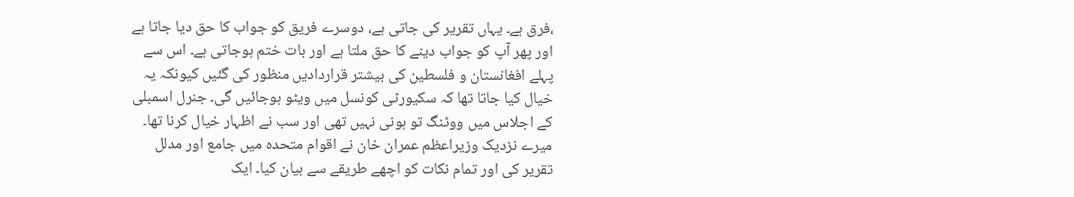،فرق ہے۔ یہاں تقریر کی جاتی ہے، دوسرے فریق کو جواب کا حق دیا جاتا ہے اور پھر آپ کو جواب دینے کا حق ملتا ہے اور بات ختم ہوجاتی ہے۔ اس سے پہلے افغانستان و فلسطین کی بیشتر قراردادیں منظور کی گئیں کیونکہ یہ خیال کیا جاتا تھا کہ سکیورٹی کونسل میں ویٹو ہوجائیں گی۔ جنرل اسمبلی کے اجلاس میں ووٹنگ تو ہونی نہیں تھی اور سب نے اظہار خیال کرنا تھا۔ میرے نزدیک وزیراعظم عمران خان نے اقوام متحدہ میں جامع اور مدلل تقریر کی اور تمام نکات کو اچھے طریقے سے بیان کیا۔ ایک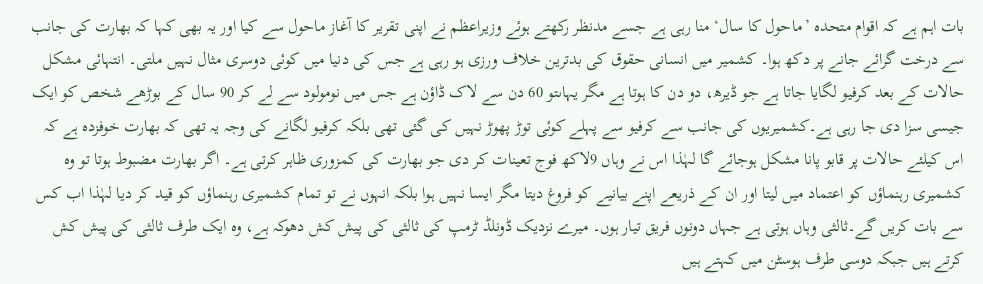بات اہم ہے کہ اقوام متحدہ ’ماحول کا سال‘ منا رہی ہے جسے مدنظر رکھتے ہوئے وزیراعظم نے اپنی تقریر کا آغاز ماحول سے کیا اور یہ بھی کہا کہ بھارت کی جانب سے درخت گرائے جانے پر دکھ ہوا۔ کشمیر میں انسانی حقوق کی بدترین خلاف ورزی ہو رہی ہے جس کی دنیا میں کوئی دوسری مثال نہیں ملتی۔ انتہائی مشکل حالات کے بعد کرفیو لگایا جاتا ہے جو ڈیرھ، دو دن کا ہوتا ہے مگر یہاںتو 60 دن سے لاک ڈاؤن ہے جس میں نومولود سے لے کر 90 سال کے بوڑھے شخص کو ایک جیسی سزا دی جا رہی ہے۔کشمیریوں کی جانب سے کرفیو سے پہلے کوئی توڑ پھوڑ نہیں کی گئی تھی بلکہ کرفیو لگانے کی وجہ یہ تھی کہ بھارت خوفزدہ ہے کہ اس کیلئے حالات پر قابو پانا مشکل ہوجائے گا لہٰذا اس نے وہاں 9لاکھ فوج تعینات کر دی جو بھارت کی کمزوری ظاہر کرتی ہے۔ اگر بھارت مضبوط ہوتا تو وہ کشمیری رہنماؤں کو اعتماد میں لیتا اور ان کے ذریعے اپنے بیانیے کو فروغ دیتا مگر ایسا نہیں ہوا بلکہ انہوں نے تو تمام کشمیری رہنماؤں کو قید کر دیا لہٰذا اب کس سے بات کریں گے۔ثالثی وہاں ہوتی ہے جہاں دونوں فریق تیار ہوں۔ میرے نزدیک ڈونلڈ ٹرمپ کی ثالثی کی پیش کش دھوکہ ہے، وہ ایک طرف ثالثی کی پیش کش کرتے ہیں جبکہ دوسی طرف ہوسٹن میں کہتے ہیں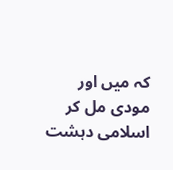کہ میں اور مودی مل کر اسلامی دہشت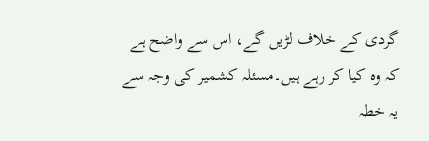گردی کے خلاف لڑیں گے، اس سے واضح ہے کہ وہ کیا کر رہے ہیں۔مسئلہ کشمیر کی وجہ سے یہ خطہ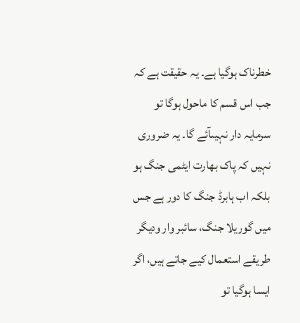خطرناک ہوگیا ہے۔ یہ حقیقت ہے کہ جب اس قسم کا ماحول ہوگا تو سرمایہ دار نہیںآئے گا۔ یہ ضروری نہیں کہ پاک بھارت ایٹمی جنگ ہو بلکہ اب ہابرڈ جنگ کا دور ہے جس میں گوریلا جنگ، سائبر وار ودیگر طریقے استعمال کیے جاتے ہیں، اگر ایسا ہوگیا تو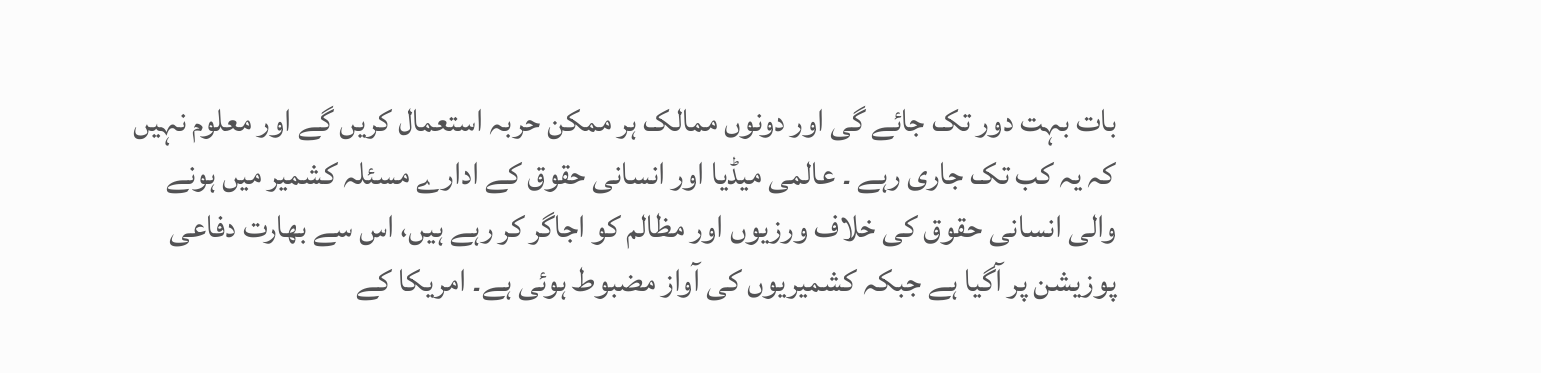بات بہت دور تک جائے گی اور دونوں ممالک ہر ممکن حربہ استعمال کریں گے اور معلوم نہیں کہ یہ کب تک جاری رہے ۔ عالمی میڈیا اور انسانی حقوق کے ادارے مسئلہ کشمیر میں ہونے والی انسانی حقوق کی خلاف ورزیوں اور مظالم کو اجاگر کر رہے ہیں، اس سے بھارت دفاعی پوزیشن پر آگیا ہے جبکہ کشمیریوں کی آواز مضبوط ہوئی ہے۔ امریکا کے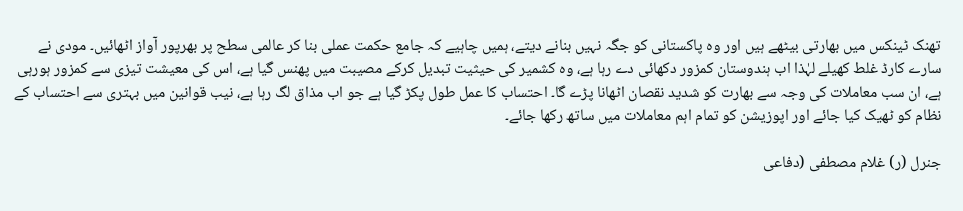تھنک ٹینکس میں بھارتی بیٹھے ہیں اور وہ پاکستانی کو جگہ نہیں بنانے دیتے، ہمیں چاہیے کہ جامع حکمت عملی بنا کر عالمی سطح پر بھرپور آواز اٹھائیں۔ مودی نے سارے کارڈ غلط کھیلے لہٰذا اب ہندوستان کمزور دکھائی دے رہا ہے، وہ کشمیر کی حیثیت تبدیل کرکے مصیبت میں پھنس گیا ہے، اس کی معیشت تیزی سے کمزور ہورہی ہے، ان سب معاملات کی وجہ سے بھارت کو شدید نقصان اٹھانا پڑے گا۔ احتساب کا عمل طول پکڑ گیا ہے جو اب مذاق لگ رہا ہے، نیب قوانین میں بہتری سے احتساب کے نظام کو ٹھیک کیا جائے اور اپوزیشن کو تمام اہم معاملات میں ساتھ رکھا جائے۔

جنرل (ر) غلام مصطفی (دفاعی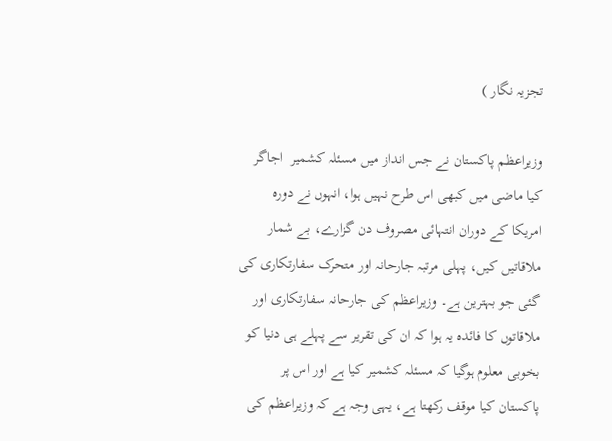تجزیہ نگار )

وزیراعظم پاکستان نے جس انداز میں مسئلہ کشمیر  اجاگر کیا ماضی میں کبھی اس طرح نہیں ہوا، انہوں نے دورہ امریکا کے دوران انتہائی مصروف دن گزارے، بے شمار ملاقاتیں کیں، پہلی مرتبہ جارحانہ اور متحرک سفارتکاری کی گئی جو بہترین ہے۔ وزیراعظم کی جارحانہ سفارتکاری اور ملاقاتوں کا فائدہ یہ ہوا کہ ان کی تقریر سے پہلے ہی دنیا کو بخوبی معلوم ہوگیا کہ مسئلہ کشمیر کیا ہے اور اس پر پاکستان کیا موقف رکھتا ہے، یہی وجہ ہے کہ وزیراعظم کی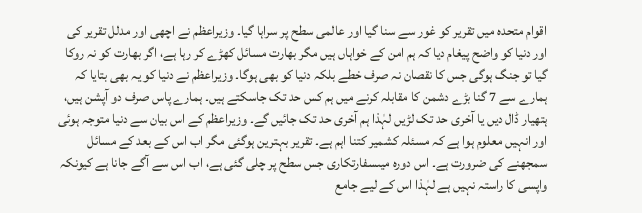اقوام متحدہ میں تقریر کو غور سے سنا گیا اور عالمی سطح پر سراہا گیا۔ وزیراعظم نے اچھی اور مدلل تقریر کی اور دنیا کو واضح پیغام دیا کہ ہم امن کے خواہاں ہیں مگر بھارت مسائل کھڑے کر رہا ہے، اگر بھارت کو نہ روکا گیا تو جنگ ہوگی جس کا نقصان نہ صرف خطے بلکہ دنیا کو بھی ہوگا۔ وزیراعظم نے دنیا کو یہ بھی بتایا کہ ہمارے سے 7 گنا بڑے دشمن کا مقابلہ کرنے میں ہم کس حد تک جاسکتے ہیں۔ ہمارے پاس صرف دو آپشن ہیں، ہتھیار ڈال دیں یا آخری حد تک لڑیں لہٰذا ہم آخری حد تک جائیں گے۔ وزیراعظم کے اس بیان سے دنیا متوجہ ہوئی اور انہیں معلوم ہوا ہے کہ مسئلہ کشمیر کتنا اہم ہے۔ تقریر بہترین ہوگئی مگر اب اس کے بعد کے مسائل سمجھنے کی ضرورت ہے۔ اس دورہ میںسفارتکاری جس سطح پر چلی گئی ہے، اب اس سے آگے جانا ہے کیونکہ واپسی کا راستہ نہیں ہے لہٰذا اس کے لیے جامع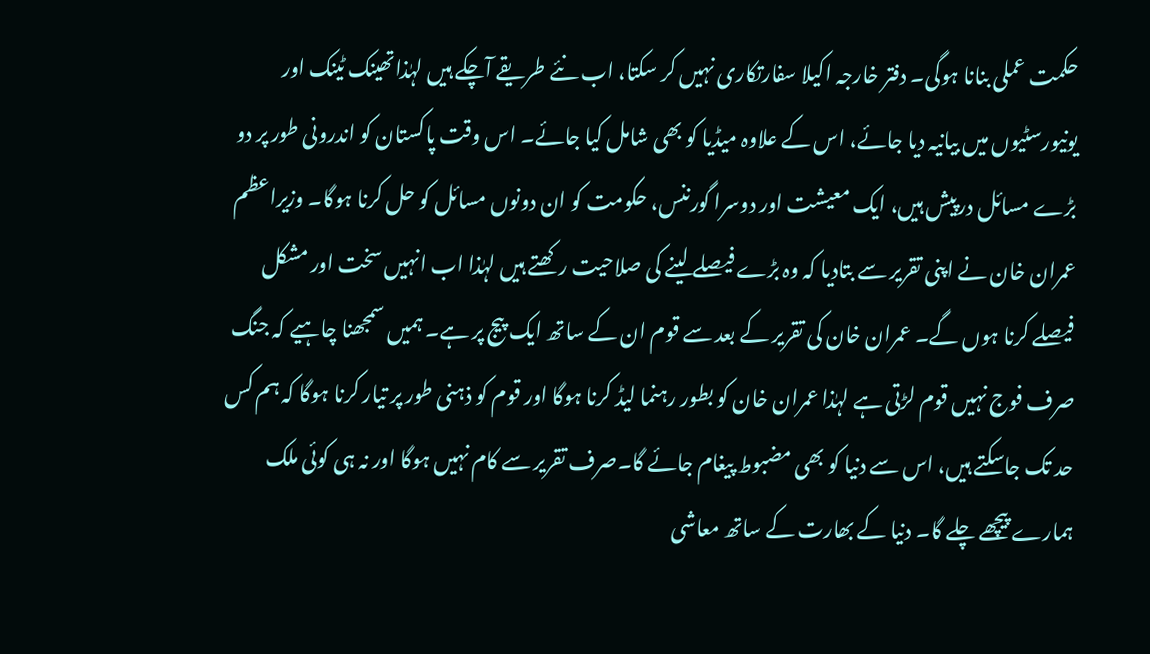حکمت عملی بنانا ہوگی۔ دفتر خارجہ اکیلا سفارتکاری نہیں کر سکتا، اب نئے طریقے آچکے ہیں لہٰذاتھینک ٹینک اور یونیورسٹیوں میں بیانیہ دیا جائے، اس کے علاوہ میڈیا کو بھی شامل کیا جائے۔ اس وقت پاکستان کو اندرونی طور پر دو بڑے مسائل درپیش ہیں، ایک معیشت اور دوسرا گورننس، حکومت کو ان دونوں مسائل کو حل کرنا ہوگا۔ وزیراعظم عمران خان نے اپنی تقریر سے بتادیا کہ وہ بڑے فیصلے لینے کی صلاحیت رکھتے ہیں لہٰذا اب انہیں سخت اور مشکل فیصلے کرنا ہوں گے۔ عمران خان کی تقریر کے بعد سے قوم ان کے ساتھ ایک پیج پر ہے۔ ہمیں سمجھنا چاہیے کہ جنگ صرف فوج نہیں قوم لڑتی ہے لہٰذا عمران خان کو بطور رہنما لیڈ کرنا ہوگا اور قوم کو ذہنی طور پر تیار کرنا ہوگا کہ ہم کس حد تک جاسکتے ہیں، اس سے دنیا کو بھی مضبوط پیغام جائے گا۔صرف تقریر سے کام نہیں ہوگا اور نہ ہی کوئی ملک ہمارے پیچھے چلے گا۔ دنیا کے بھارت کے ساتھ معاشی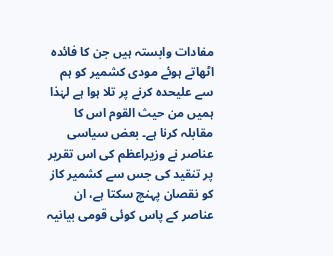مفادات وابستہ ہیں جن کا فائدہ اٹھاتے ہوئے مودی کشمیر کو ہم سے علیحدہ کرنے پر تلا ہوا ہے لہٰذا ہمیں من حیث القوم اس کا مقابلہ کرنا ہے۔ بعض سیاسی عناصر نے وزیراعظم کی اس تقریر پر تنقید کی جس سے کشمیر کاز کو نقصان پہنچ سکتا ہے، ان عناصر کے پاس کوئی قومی بیانیہ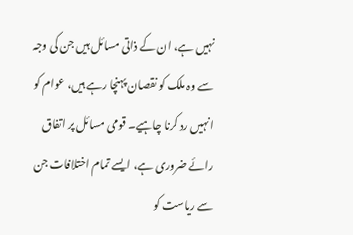نہیں ہے، ان کے ذاتی مسائل ہیں جن کی وجہ سے وہ ملک کو نقصان پہنچا رہے ہیں، عوام کو انہیں رد کرنا چاہیے۔ قومی مسائل پر اتفاق رائے ضروری ہے، ایسے تمام اختلافات جن سے ریاست کو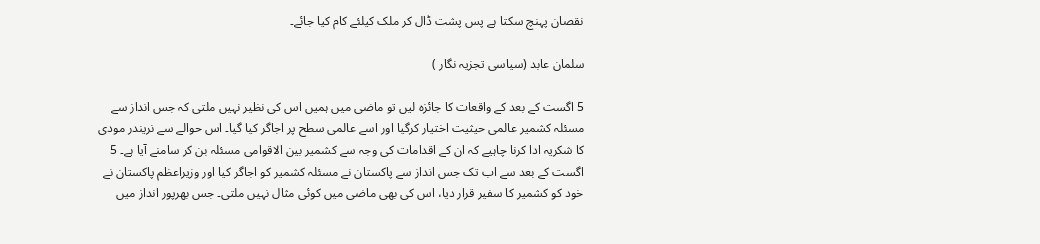نقصان پہنچ سکتا ہے پس پشت ڈال کر ملک کیلئے کام کیا جائے۔

سلمان عابد (سیاسی تجزیہ نگار )

5 اگست کے بعد کے واقعات کا جائزہ لیں تو ماضی میں ہمیں اس کی نظیر نہیں ملتی کہ جس انداز سے مسئلہ کشمیر عالمی حیثیت اختیار کرگیا اور اسے عالمی سطح پر اجاگر کیا گیا۔ اس حوالے سے نریندر مودی کا شکریہ ادا کرنا چاہیے کہ ان کے اقدامات کی وجہ سے کشمیر بین الاقوامی مسئلہ بن کر سامنے آیا ہے۔ 5 اگست کے بعد سے اب تک جس انداز سے پاکستان نے مسئلہ کشمیر کو اجاگر کیا اور وزیراعظم پاکستان نے خود کو کشمیر کا سفیر قرار دیا، اس کی بھی ماضی میں کوئی مثال نہیں ملتی۔ جس بھرپور انداز میں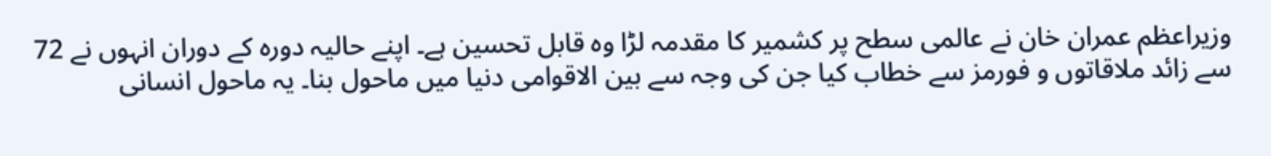وزیراعظم عمران خان نے عالمی سطح پر کشمیر کا مقدمہ لڑا وہ قابل تحسین ہے۔ اپنے حالیہ دورہ کے دوران انہوں نے 72 سے زائد ملاقاتوں و فورمز سے خطاب کیا جن کی وجہ سے بین الاقوامی دنیا میں ماحول بنا۔ یہ ماحول انسانی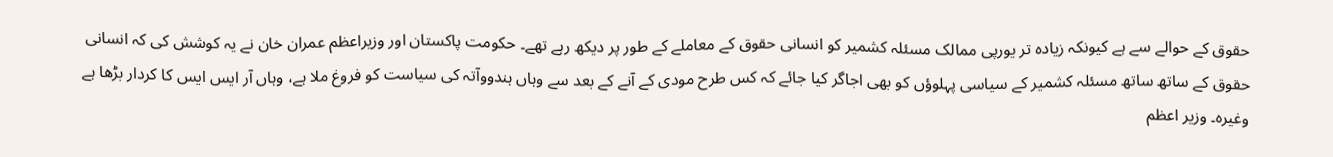حقوق کے حوالے سے ہے کیونکہ زیادہ تر یورپی ممالک مسئلہ کشمیر کو انسانی حقوق کے معاملے کے طور پر دیکھ رہے تھے۔ حکومت پاکستان اور وزیراعظم عمران خان نے یہ کوشش کی کہ انسانی حقوق کے ساتھ ساتھ مسئلہ کشمیر کے سیاسی پہلوؤں کو بھی اجاگر کیا جائے کہ کس طرح مودی کے آنے کے بعد سے وہاں ہندووآتہ کی سیاست کو فروغ ملا ہے، وہاں آر ایس ایس کا کردار بڑھا ہے وغیرہ۔ وزیر اعظم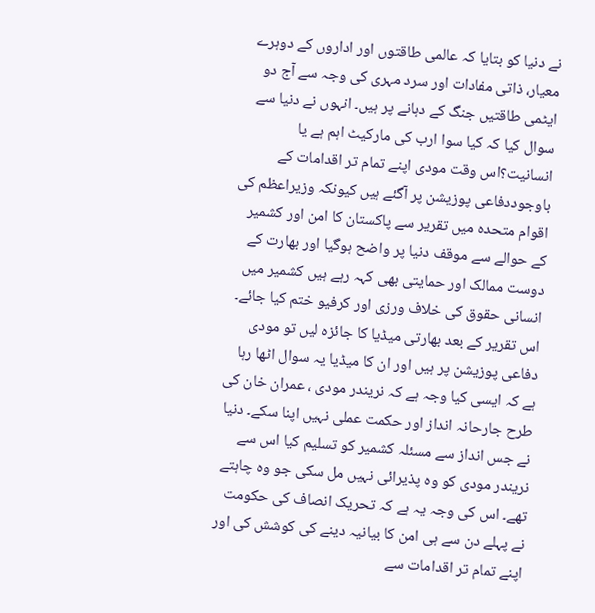نے دنیا کو بتایا کہ عالمی طاقتوں اور اداروں کے دوہرے معیار، ذاتی مفادات اور سرد مہری کی وجہ سے آج دو ایٹمی طاقتیں جنگ کے دہانے پر ہیں۔ انہوں نے دنیا سے سوال کیا کہ کیا سوا ارب کی مارکیٹ اہم ہے یا انسانیت؟اس وقت مودی اپنے تمام تر اقدامات کے باوجوددفاعی پوزیشن پر آگئے ہیں کیونکہ وزیراعظم کی اقوام متحدہ میں تقریر سے پاکستان کا امن اور کشمیر کے حوالے سے موقف دنیا پر واضح ہوگیا اور بھارت کے دوست ممالک اور حمایتی بھی کہہ رہے ہیں کشمیر میں انسانی حقوق کی خلاف ورزی اور کرفیو ختم کیا جائے۔ اس تقریر کے بعد بھارتی میڈیا کا جائزہ لیں تو مودی دفاعی پوزیشن پر ہیں اور ان کا میڈیا یہ سوال اٹھا رہا ہے کہ ایسی کیا وجہ ہے کہ نریندر مودی ، عمران خان کی طرح جارحانہ انداز اور حکمت عملی نہیں اپنا سکے۔ دنیا نے جس انداز سے مسئلہ کشمیر کو تسلیم کیا اس سے نریندر مودی کو وہ پذیرائی نہیں مل سکی جو وہ چاہتے تھے۔ اس کی وجہ یہ ہے کہ تحریک انصاف کی حکومت نے پہلے دن سے ہی امن کا بیانیہ دینے کی کوشش کی اور اپنے تمام تر اقدامات سے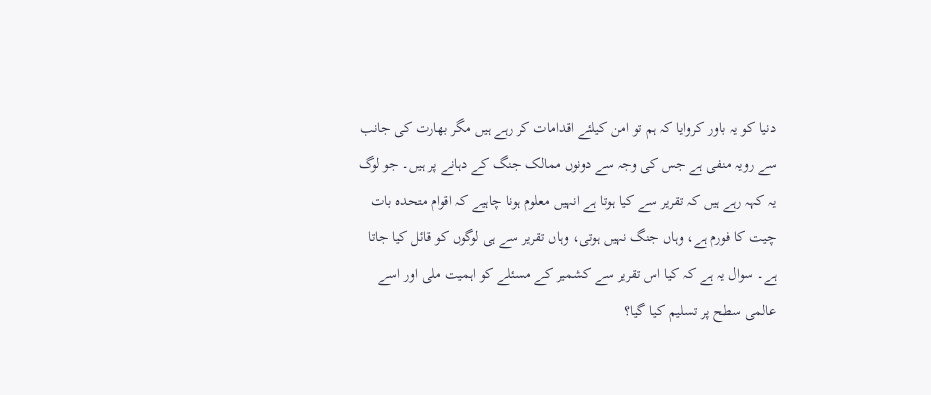دنیا کو یہ باور کروایا کہ ہم تو امن کیلئے اقدامات کر رہے ہیں مگر بھارت کی جانب سے رویہ منفی ہے جس کی وجہ سے دونوں ممالک جنگ کے دہانے پر ہیں۔ جو لوگ یہ کہہ رہے ہیں کہ تقریر سے کیا ہوتا ہے انہیں معلوم ہونا چاہیے کہ اقوام متحدہ بات چیت کا فورم ہے، وہاں جنگ نہیں ہوتی، وہاں تقریر سے ہی لوگوں کو قائل کیا جاتا ہے۔ سوال یہ ہے کہ کیا اس تقریر سے کشمیر کے مسئلے کو اہمیت ملی اور اسے عالمی سطح پر تسلیم کیا گیا؟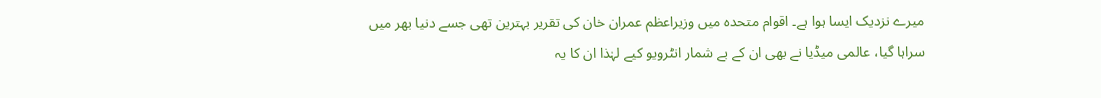میرے نزدیک ایسا ہوا ہے۔ اقوام متحدہ میں وزیراعظم عمران خان کی تقریر بہترین تھی جسے دنیا بھر میں سراہا گیا، عالمی میڈیا نے بھی ان کے بے شمار انٹرویو کیے لہٰذا ان کا یہ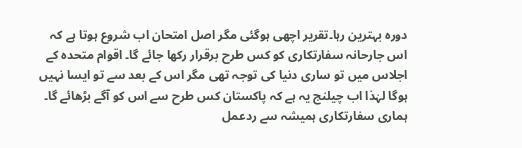دورہ بہترین رہا۔تقریر اچھی ہوگئی مگر اصل امتحان اب شروع ہوتا ہے کہ اس جارحانہ سفارتکاری کو کس طرح برقرار رکھا جائے گا۔ اقوام متحدہ کے اجلاس میں تو ساری دنیا کی توجہ تھی مگر اس کے بعد سے تو ایسا نہیں ہوگا لہٰذا اب چیلنج یہ ہے کہ پاکستان کس طرح سے اس کو آگے بڑھائے گا۔ ہماری سفارتکاری ہمیشہ سے ردعمل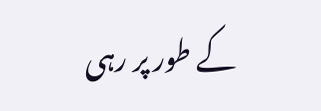کے طور پر رہی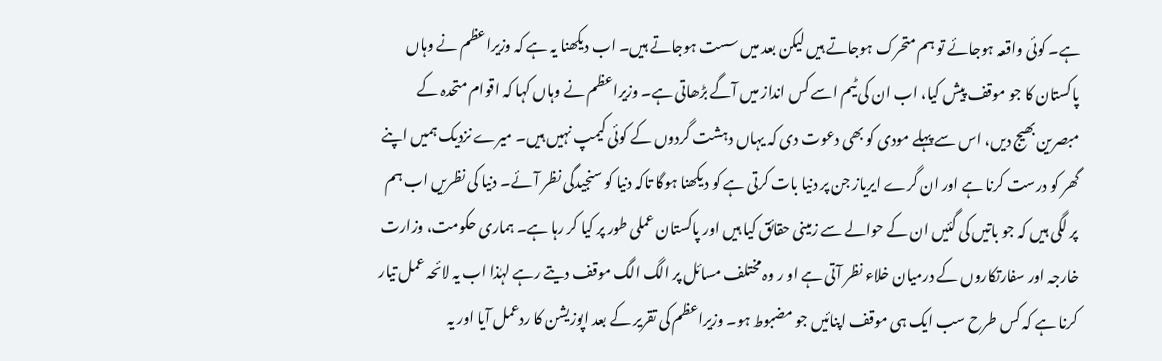ہے۔ کوئی واقعہ ہوجائے تو ہم متحرک ہوجاتے ہیں لیکن بعد میں سست ہوجاتے ہیں۔ اب دیکھنا یہ ہے کہ وزیراعظم نے وہاں پاکستان کا جو موقف پیش کیا، اب ان کی ٹیم اسے کس انداز میں آگے بڑھاتی ہے۔ وزیراعظم نے وہاں کہا کہ اقوام متحدہ کے مبصرین بھیج دیں، اس سے پہلے مودی کو بھی دعوت دی کہ یہاں دہشت گردوں کے کوئی کیمپ نہیں ہیں۔ میرے نزدیک ہمیں اپنے گھر کو درست کرنا ہے اور ان گرے ایریاز جن پر دنیا بات کرتی ہے کو دیکھنا ہوگا تاکہ دنیا کو سنجیدگی نظر آئے۔ دنیا کی نظریں اب ہم پر لگی ہیں کہ جو باتیں کی گئیں ان کے حوالے سے زمینی حقائق کیا ہیں اور پاکستان عملی طور پر کیا کر رہا ہے۔ ہماری حکومت، وزارت خارجہ اور سفارتکاروں کے درمیان خلاء نظر آتی ہے او ر وہ مختلف مسائل پر الگ الگ موقف دیتے رہے لہٰذا اب یہ لائحہ عمل تیار کرنا ہے کہ کس طرح سب ایک ہی موقف اپنائیں جو مضبوط ہو۔ وزیراعظم کی تقریر کے بعد اپوزیشن کا ردعمل آیا اور یہ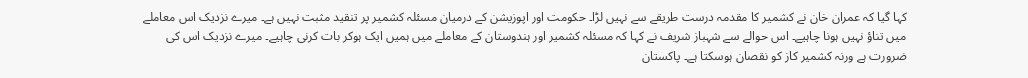کہا گیا کہ عمران خان نے کشمیر کا مقدمہ درست طریقے سے نہیں لڑا۔ حکومت اور اپوزیشن کے درمیان مسئلہ کشمیر پر تنقید مثبت نہیں ہے۔ میرے نزدیک اس معاملے میں تناؤ نہیں ہونا چاہیے۔ اس حوالے سے شہباز شریف نے کہا کہ مسئلہ کشمیر اور ہندوستان کے معاملے میں ہمیں ایک ہوکر بات کرنی چاہیے۔ میرے نزدیک اس کی ضرورت ہے ورنہ کشمیر کاز کو نقصان ہوسکتا ہے۔ پاکستان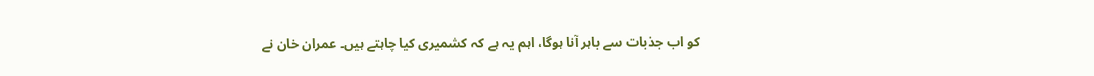کو اب جذبات سے باہر آنا ہوگا، اہم یہ ہے کہ کشمیری کیا چاہتے ہیں۔ عمران خان نے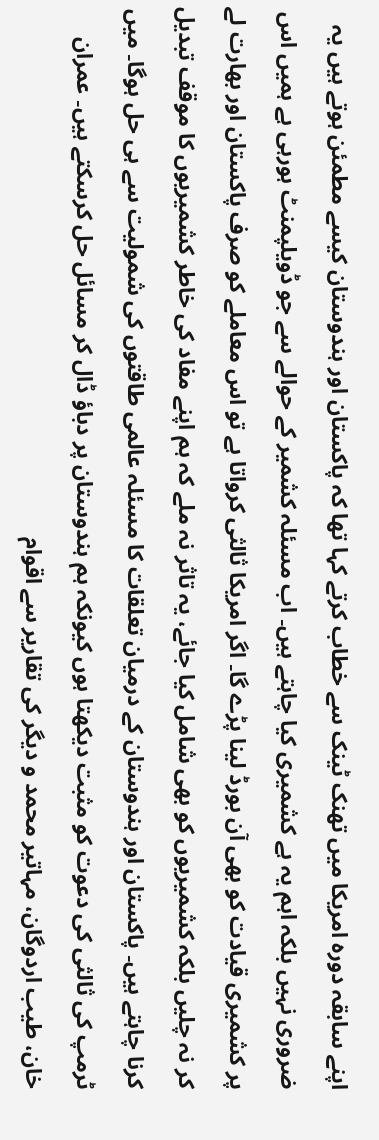اپنے سابقہ دورہ امریکا میں تھنک ٹینک سے خطاب کرتے کہا تھا کہ پاکستان اور ہندوستان کیسے مطمئن ہوتے ہیں یہ ضروری نہیں بلکہ اہم یہ ہے کشمیری کیا چاہتے ہیں۔ اب مسئلہ کشمیر کے حوالے سے جو ڈویلپمنٹ ہورہی ہے ہمیں اس پر کشمیری قیادت کو بھی آن بورڈ لینا پڑے گا۔ اگر امریکا ثالثی کرواتا ہے تو اس معاملے کو صرف پاکستان اور بھارت لے کر نہ چلیں بلکہ کشمیریوں کو بھی شامل کیا جائے، یہ تاثر نہ ملے کہ ہم اپنے مفاد کی خاطر کشمیریوں کا موقف تبدیل کرنا چاہتے ہیں۔ پاکستان اور ہندوستان کے درمیان تعلقات کا مسئلہ عالمی طاقتوں کی شمولیت سے ہی حل ہوگا۔ میں ٹرمپ کی ثالثی کی دعوت کو مثبت دیکھتا ہوں کیونکہ ہم ہندوستان پر دباؤ ڈال کر مسائل حل کرسکتے ہیں۔ عمران خان، طیب اردوگان، مہاتیر محمد و دیگر کی تقاریر سے اقوام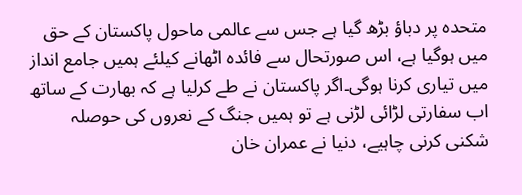متحدہ پر دباؤ بڑھ گیا ہے جس سے عالمی ماحول پاکستان کے حق میں ہوگیا ہے، اس صورتحال سے فائدہ اٹھانے کیلئے ہمیں جامع انداز میں تیاری کرنا ہوگی۔اگر پاکستان نے طے کرلیا ہے کہ بھارت کے ساتھ اب سفارتی لڑائی لڑنی ہے تو ہمیں جنگ کے نعروں کی حوصلہ شکنی کرنی چاہیے، دنیا نے عمران خان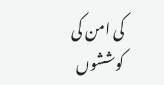کی امن کی کوششوں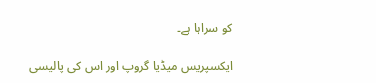کو سراہا ہے۔

ایکسپریس میڈیا گروپ اور اس کی پالیسی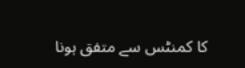کا کمنٹس سے متفق ہونا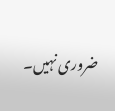ضروری نہیں۔